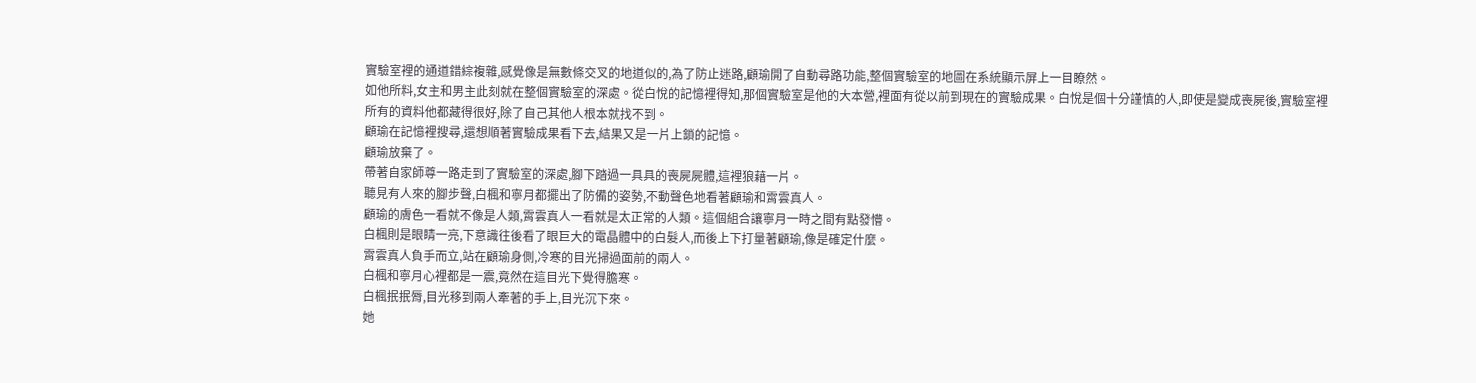實驗室裡的通道錯綜複雜,感覺像是無數條交叉的地道似的,為了防止迷路,顧瑜開了自動尋路功能,整個實驗室的地圖在系統顯示屏上一目瞭然。
如他所料,女主和男主此刻就在整個實驗室的深處。從白悅的記憶裡得知,那個實驗室是他的大本營,裡面有從以前到現在的實驗成果。白悅是個十分謹慎的人,即使是變成喪屍後,實驗室裡所有的資料他都藏得很好,除了自己其他人根本就找不到。
顧瑜在記憶裡搜尋,還想順著實驗成果看下去,結果又是一片上鎖的記憶。
顧瑜放棄了。
帶著自家師尊一路走到了實驗室的深處,腳下踏過一具具的喪屍屍體,這裡狼藉一片。
聽見有人來的腳步聲,白楓和寧月都擺出了防備的姿勢,不動聲色地看著顧瑜和霄雲真人。
顧瑜的膚色一看就不像是人類,霄雲真人一看就是太正常的人類。這個組合讓寧月一時之間有點發懵。
白楓則是眼睛一亮,下意識往後看了眼巨大的電晶體中的白髮人,而後上下打量著顧瑜,像是確定什麼。
霄雲真人負手而立,站在顧瑜身側,冷寒的目光掃過面前的兩人。
白楓和寧月心裡都是一震,竟然在這目光下覺得膽寒。
白楓抿抿脣,目光移到兩人牽著的手上,目光沉下來。
她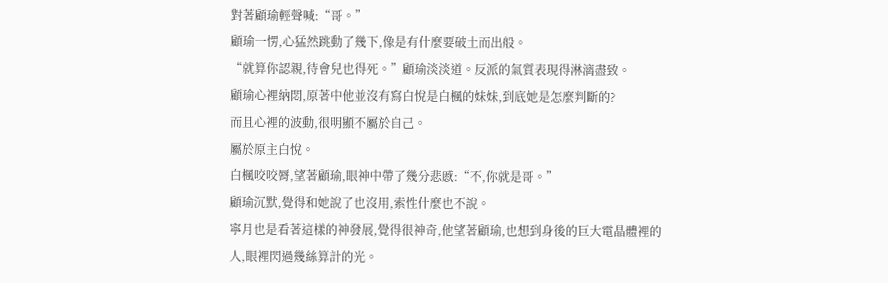對著顧瑜輕聲喊:“哥。”
顧瑜一愣,心猛然跳動了幾下,像是有什麼要破土而出般。
“就算你認親,待會兒也得死。”顧瑜淡淡道。反派的氣質表現得淋漓盡致。
顧瑜心裡納悶,原著中他並沒有寫白悅是白楓的妹妹,到底她是怎麼判斷的?
而且心裡的波動,很明顯不屬於自己。
屬於原主白悅。
白楓咬咬脣,望著顧瑜,眼神中帶了幾分悲慼:“不,你就是哥。”
顧瑜沉默,覺得和她說了也沒用,索性什麼也不說。
寧月也是看著這樣的神發展,覺得很神奇,他望著顧瑜,也想到身後的巨大電晶體裡的人,眼裡閃過幾絲算計的光。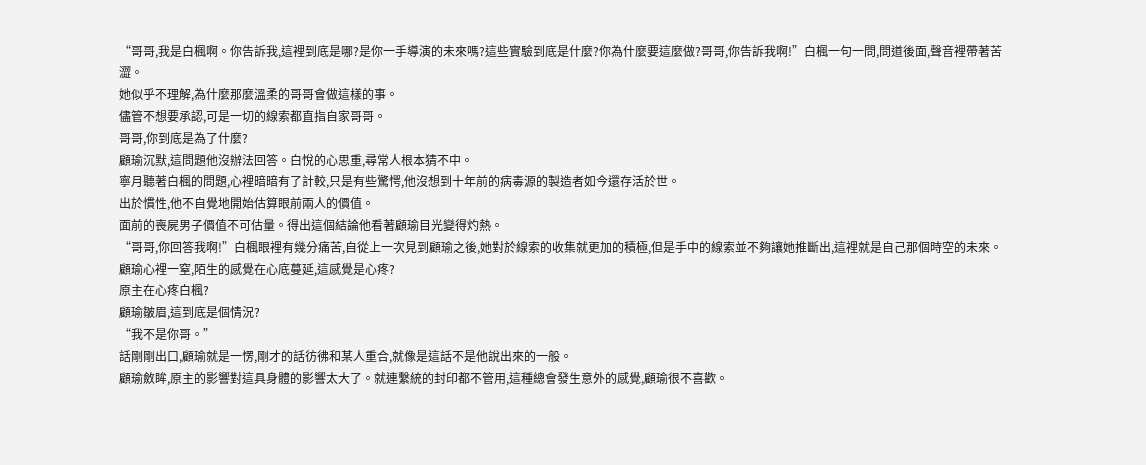“哥哥,我是白楓啊。你告訴我,這裡到底是哪?是你一手導演的未來嗎?這些實驗到底是什麼?你為什麼要這麼做?哥哥,你告訴我啊!”白楓一句一問,問道後面,聲音裡帶著苦澀。
她似乎不理解,為什麼那麼溫柔的哥哥會做這樣的事。
儘管不想要承認,可是一切的線索都直指自家哥哥。
哥哥,你到底是為了什麼?
顧瑜沉默,這問題他沒辦法回答。白悅的心思重,尋常人根本猜不中。
寧月聽著白楓的問題,心裡暗暗有了計較,只是有些驚愕,他沒想到十年前的病毒源的製造者如今還存活於世。
出於慣性,他不自覺地開始估算眼前兩人的價值。
面前的喪屍男子價值不可估量。得出這個結論他看著顧瑜目光變得灼熱。
“哥哥,你回答我啊!”白楓眼裡有幾分痛苦,自從上一次見到顧瑜之後,她對於線索的收集就更加的積極,但是手中的線索並不夠讓她推斷出,這裡就是自己那個時空的未來。
顧瑜心裡一窒,陌生的感覺在心底蔓延,這感覺是心疼?
原主在心疼白楓?
顧瑜皺眉,這到底是個情況?
“我不是你哥。”
話剛剛出口,顧瑜就是一愣,剛才的話彷彿和某人重合,就像是這話不是他說出來的一般。
顧瑜斂眸,原主的影響對這具身體的影響太大了。就連繫統的封印都不管用,這種總會發生意外的感覺,顧瑜很不喜歡。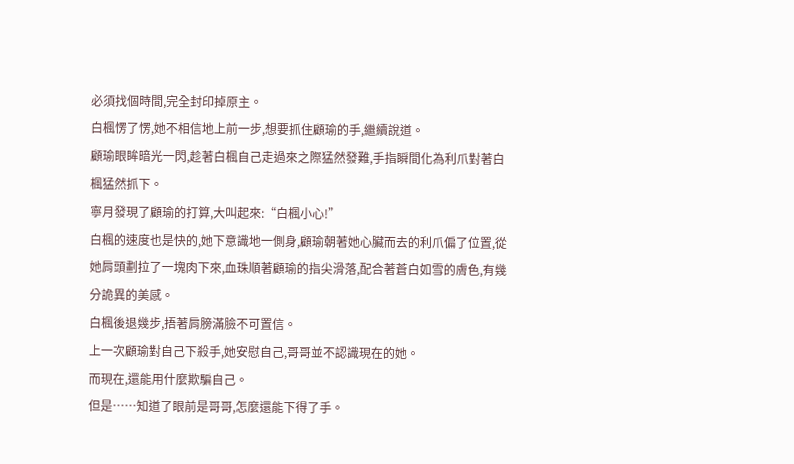必須找個時間,完全封印掉原主。
白楓愣了愣,她不相信地上前一步,想要抓住顧瑜的手,繼續說道。
顧瑜眼眸暗光一閃,趁著白楓自己走過來之際猛然發難,手指瞬間化為利爪對著白楓猛然抓下。
寧月發現了顧瑜的打算,大叫起來:“白楓小心!”
白楓的速度也是快的,她下意識地一側身,顧瑜朝著她心臟而去的利爪偏了位置,從她肩頭劃拉了一塊肉下來,血珠順著顧瑜的指尖滑落,配合著蒼白如雪的膚色,有幾分詭異的美感。
白楓後退幾步,捂著肩膀滿臉不可置信。
上一次顧瑜對自己下殺手,她安慰自己,哥哥並不認識現在的她。
而現在,還能用什麼欺騙自己。
但是……知道了眼前是哥哥,怎麼還能下得了手。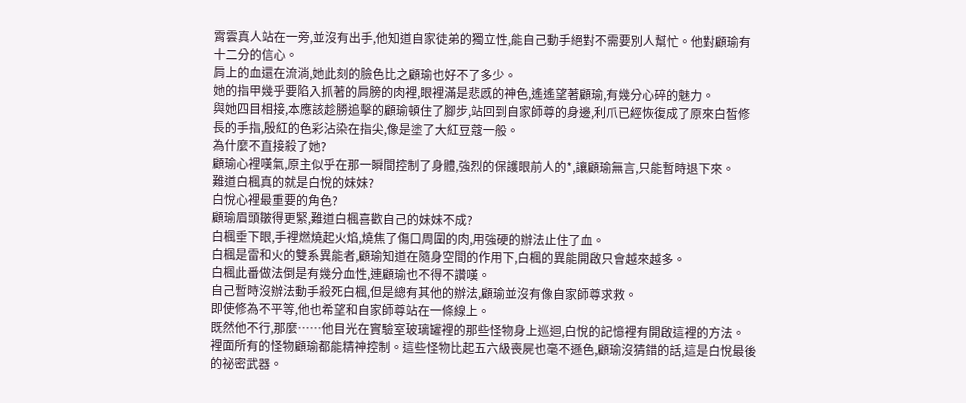霄雲真人站在一旁,並沒有出手,他知道自家徒弟的獨立性,能自己動手絕對不需要別人幫忙。他對顧瑜有十二分的信心。
肩上的血還在流淌,她此刻的臉色比之顧瑜也好不了多少。
她的指甲幾乎要陷入抓著的肩膀的肉裡,眼裡滿是悲慼的神色,遙遙望著顧瑜,有幾分心碎的魅力。
與她四目相接,本應該趁勝追擊的顧瑜頓住了腳步,站回到自家師尊的身邊,利爪已經恢復成了原來白皙修長的手指,殷紅的色彩沾染在指尖,像是塗了大紅豆蔻一般。
為什麼不直接殺了她?
顧瑜心裡嘆氣,原主似乎在那一瞬間控制了身體,強烈的保護眼前人的*,讓顧瑜無言,只能暫時退下來。
難道白楓真的就是白悅的妹妹?
白悅心裡最重要的角色?
顧瑜眉頭皺得更緊,難道白楓喜歡自己的妹妹不成?
白楓垂下眼,手裡燃燒起火焰,燒焦了傷口周圍的肉,用強硬的辦法止住了血。
白楓是雷和火的雙系異能者,顧瑜知道在隨身空間的作用下,白楓的異能開啟只會越來越多。
白楓此番做法倒是有幾分血性,連顧瑜也不得不讚嘆。
自己暫時沒辦法動手殺死白楓,但是總有其他的辦法,顧瑜並沒有像自家師尊求救。
即使修為不平等,他也希望和自家師尊站在一條線上。
既然他不行,那麼……他目光在實驗室玻璃罐裡的那些怪物身上巡迴,白悅的記憶裡有開啟這裡的方法。
裡面所有的怪物顧瑜都能精神控制。這些怪物比起五六級喪屍也毫不遜色,顧瑜沒猜錯的話,這是白悅最後的祕密武器。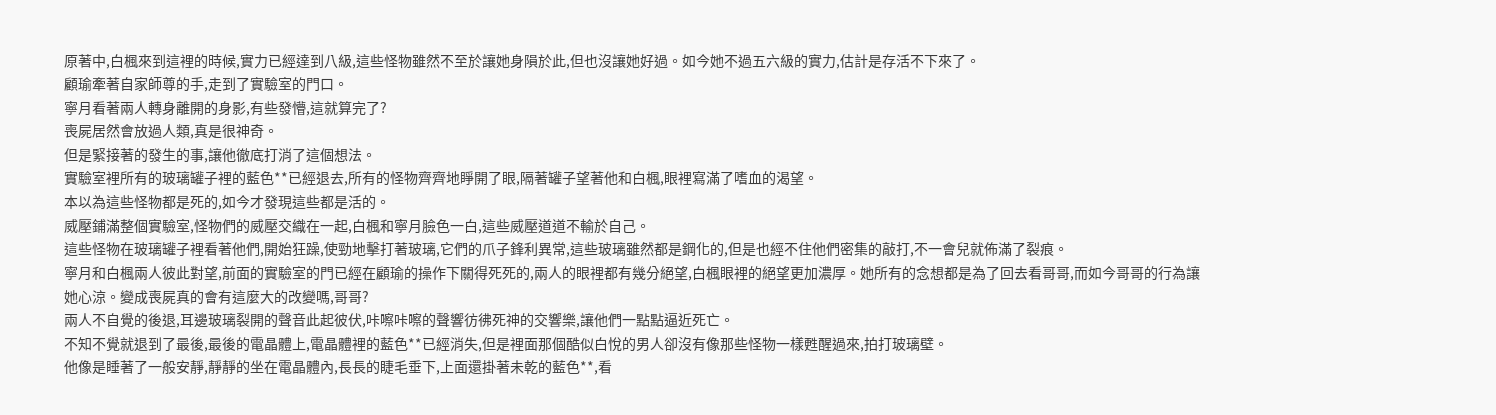原著中,白楓來到這裡的時候,實力已經達到八級,這些怪物雖然不至於讓她身隕於此,但也沒讓她好過。如今她不過五六級的實力,估計是存活不下來了。
顧瑜牽著自家師尊的手,走到了實驗室的門口。
寧月看著兩人轉身離開的身影,有些發懵,這就算完了?
喪屍居然會放過人類,真是很神奇。
但是緊接著的發生的事,讓他徹底打消了這個想法。
實驗室裡所有的玻璃罐子裡的藍色**已經退去,所有的怪物齊齊地睜開了眼,隔著罐子望著他和白楓,眼裡寫滿了嗜血的渴望。
本以為這些怪物都是死的,如今才發現這些都是活的。
威壓鋪滿整個實驗室,怪物們的威壓交織在一起,白楓和寧月臉色一白,這些威壓道道不輸於自己。
這些怪物在玻璃罐子裡看著他們,開始狂躁,使勁地擊打著玻璃,它們的爪子鋒利異常,這些玻璃雖然都是鋼化的,但是也經不住他們密集的敲打,不一會兒就佈滿了裂痕。
寧月和白楓兩人彼此對望,前面的實驗室的門已經在顧瑜的操作下關得死死的,兩人的眼裡都有幾分絕望,白楓眼裡的絕望更加濃厚。她所有的念想都是為了回去看哥哥,而如今哥哥的行為讓她心涼。變成喪屍真的會有這麼大的改變嗎,哥哥?
兩人不自覺的後退,耳邊玻璃裂開的聲音此起彼伏,咔嚓咔嚓的聲響彷彿死神的交響樂,讓他們一點點逼近死亡。
不知不覺就退到了最後,最後的電晶體上,電晶體裡的藍色**已經消失,但是裡面那個酷似白悅的男人卻沒有像那些怪物一樣甦醒過來,拍打玻璃壁。
他像是睡著了一般安靜,靜靜的坐在電晶體內,長長的睫毛垂下,上面還掛著未乾的藍色**,看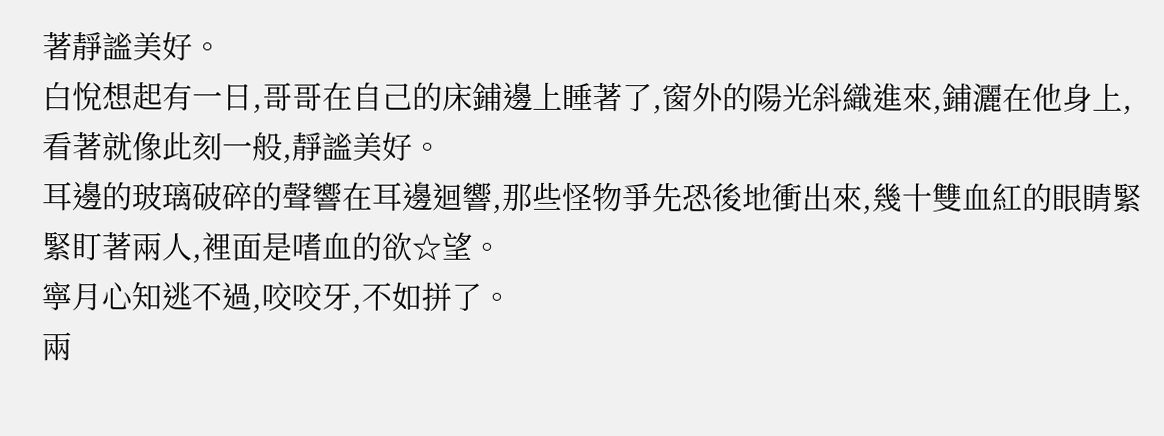著靜謐美好。
白悅想起有一日,哥哥在自己的床鋪邊上睡著了,窗外的陽光斜織進來,鋪灑在他身上,看著就像此刻一般,靜謐美好。
耳邊的玻璃破碎的聲響在耳邊迴響,那些怪物爭先恐後地衝出來,幾十雙血紅的眼睛緊緊盯著兩人,裡面是嗜血的欲☆望。
寧月心知逃不過,咬咬牙,不如拼了。
兩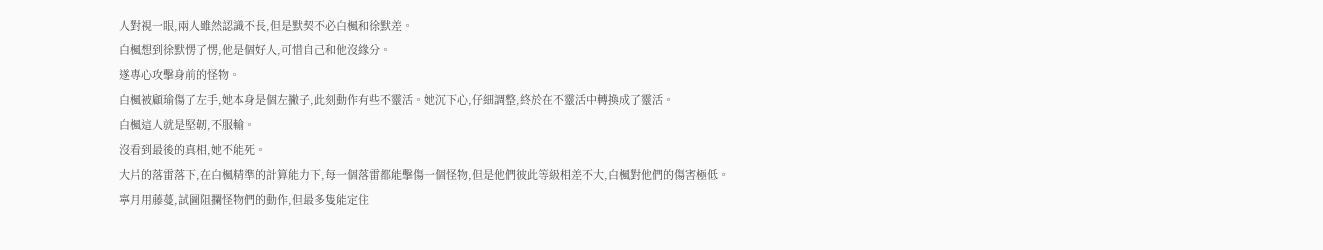人對視一眼,兩人雖然認識不長,但是默契不必白楓和徐默差。
白楓想到徐默愣了愣,他是個好人,可惜自己和他沒緣分。
遂專心攻擊身前的怪物。
白楓被顧瑜傷了左手,她本身是個左撇子,此刻動作有些不靈活。她沉下心,仔細調整,終於在不靈活中轉換成了靈活。
白楓這人就是堅韌,不服輸。
沒看到最後的真相,她不能死。
大片的落雷落下,在白楓精準的計算能力下,每一個落雷都能擊傷一個怪物,但是他們彼此等級相差不大,白楓對他們的傷害極低。
寧月用藤蔓,試圖阻攔怪物們的動作,但最多隻能定住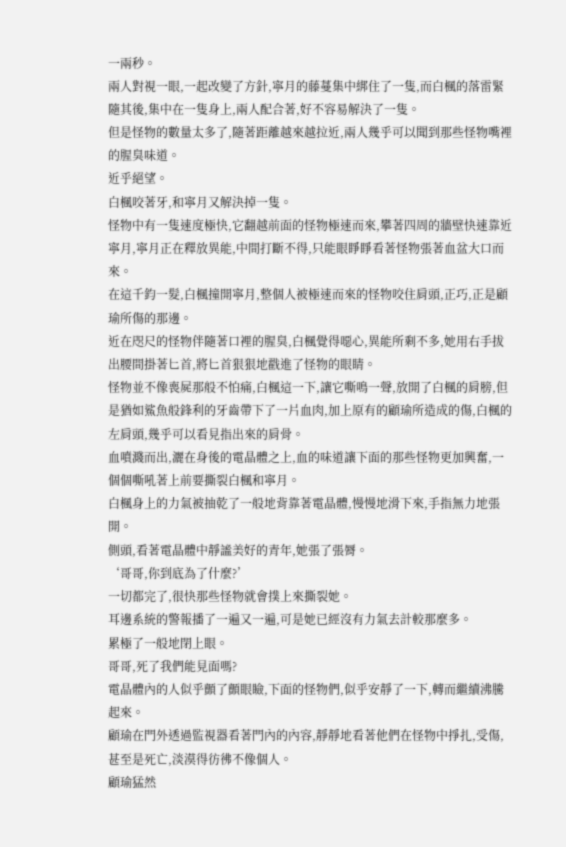一兩秒。
兩人對視一眼,一起改變了方針,寧月的藤蔓集中綁住了一隻,而白楓的落雷緊隨其後,集中在一隻身上,兩人配合著,好不容易解決了一隻。
但是怪物的數量太多了,隨著距離越來越拉近,兩人幾乎可以聞到那些怪物嘴裡的腥臭味道。
近乎絕望。
白楓咬著牙,和寧月又解決掉一隻。
怪物中有一隻速度極快,它翻越前面的怪物極速而來,攀著四周的牆壁快速靠近寧月,寧月正在釋放異能,中間打斷不得,只能眼睜睜看著怪物張著血盆大口而來。
在這千鈞一髮,白楓撞開寧月,整個人被極速而來的怪物咬住肩頭,正巧,正是顧瑜所傷的那邊。
近在咫尺的怪物伴隨著口裡的腥臭,白楓覺得噁心,異能所剩不多,她用右手拔出腰間掛著匕首,將匕首狠狠地戳進了怪物的眼睛。
怪物並不像喪屍那般不怕痛,白楓這一下,讓它嘶鳴一聲,放開了白楓的肩膀,但是猶如鯊魚般鋒利的牙齒帶下了一片血肉,加上原有的顧瑜所造成的傷,白楓的左肩頭,幾乎可以看見指出來的肩骨。
血噴濺而出,灑在身後的電晶體之上,血的味道讓下面的那些怪物更加興奮,一個個嘶吼著上前要撕裂白楓和寧月。
白楓身上的力氣被抽乾了一般地背靠著電晶體,慢慢地滑下來,手指無力地張開。
側頭,看著電晶體中靜謐美好的青年,她張了張脣。
‘哥哥,你到底為了什麼?’
一切都完了,很快那些怪物就會撲上來撕裂她。
耳邊系統的警報播了一遍又一遍,可是她已經沒有力氣去計較那麼多。
累極了一般地閉上眼。
哥哥,死了我們能見面嗎?
電晶體內的人似乎顫了顫眼瞼,下面的怪物們,似乎安靜了一下,轉而繼續沸騰起來。
顧瑜在門外透過監視器看著門內的內容,靜靜地看著他們在怪物中掙扎,受傷,甚至是死亡,淡漠得彷彿不像個人。
顧瑜猛然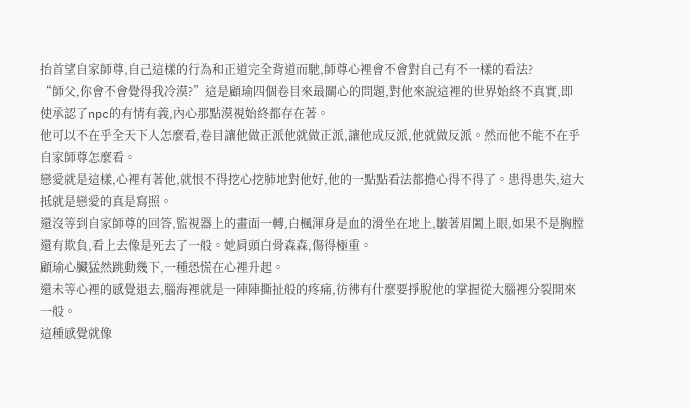抬首望自家師尊,自己這樣的行為和正道完全背道而馳,師尊心裡會不會對自己有不一樣的看法?
“師父,你會不會覺得我冷漠?”這是顧瑜四個卷目來最關心的問題,對他來說這裡的世界始終不真實,即使承認了npc的有情有義,內心那點漠視始終都存在著。
他可以不在乎全天下人怎麼看,卷目讓他做正派他就做正派,讓他成反派,他就做反派。然而他不能不在乎自家師尊怎麼看。
戀愛就是這樣,心裡有著他,就恨不得挖心挖肺地對他好,他的一點點看法都擔心得不得了。患得患失,這大抵就是戀愛的真是寫照。
還沒等到自家師尊的回答,監視器上的畫面一轉,白楓渾身是血的滑坐在地上,皺著眉闔上眼,如果不是胸膛還有欺負,看上去像是死去了一般。她肩頭白骨森森,傷得極重。
顧瑜心臟猛然跳動幾下,一種恐慌在心裡升起。
還未等心裡的感覺退去,腦海裡就是一陣陣撕扯般的疼痛,彷彿有什麼要掙脫他的掌握從大腦裡分裂開來一般。
這種感覺就像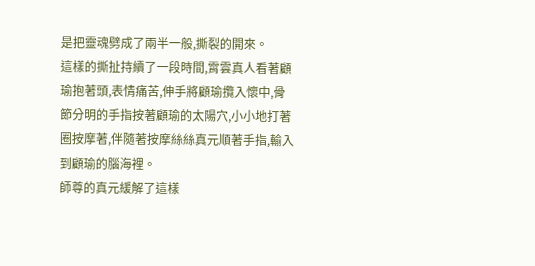是把靈魂劈成了兩半一般,撕裂的開來。
這樣的撕扯持續了一段時間,霄雲真人看著顧瑜抱著頭,表情痛苦,伸手將顧瑜攬入懷中,骨節分明的手指按著顧瑜的太陽穴,小小地打著圈按摩著,伴隨著按摩絲絲真元順著手指,輸入到顧瑜的腦海裡。
師尊的真元緩解了這樣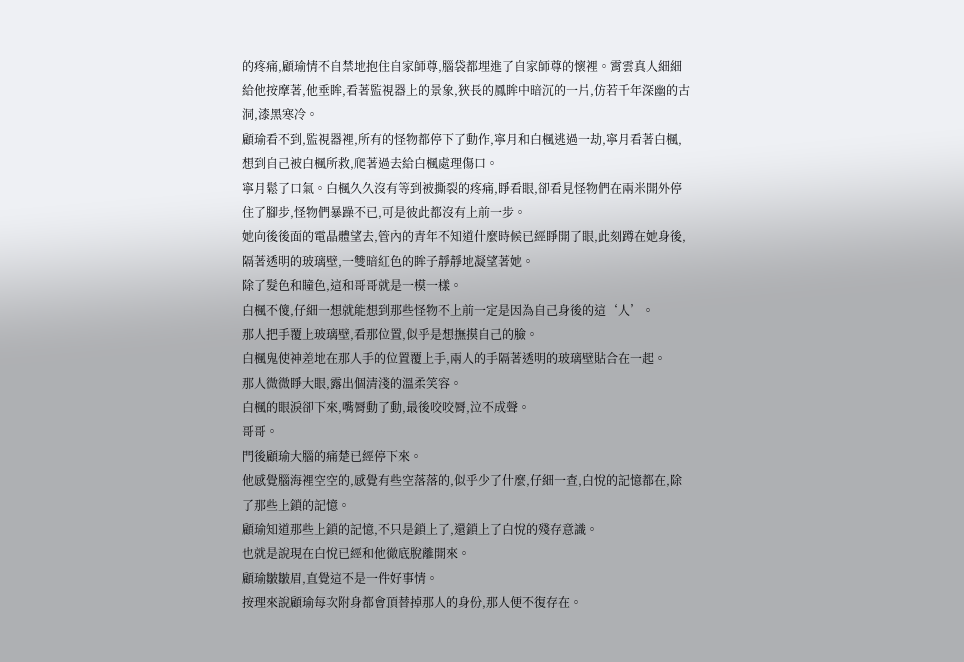的疼痛,顧瑜情不自禁地抱住自家師尊,腦袋都埋進了自家師尊的懷裡。霄雲真人細細給他按摩著,他垂眸,看著監視器上的景象,狹長的鳳眸中暗沉的一片,仿若千年深幽的古洞,漆黑寒冷。
顧瑜看不到,監視器裡,所有的怪物都停下了動作,寧月和白楓逃過一劫,寧月看著白楓,想到自己被白楓所救,爬著過去給白楓處理傷口。
寧月鬆了口氣。白楓久久沒有等到被撕裂的疼痛,睜看眼,卻看見怪物們在兩米開外停住了腳步,怪物們暴躁不已,可是彼此都沒有上前一步。
她向後後面的電晶體望去,管內的青年不知道什麼時候已經睜開了眼,此刻蹲在她身後,隔著透明的玻璃壁,一雙暗紅色的眸子靜靜地凝望著她。
除了髮色和瞳色,這和哥哥就是一模一樣。
白楓不傻,仔細一想就能想到那些怪物不上前一定是因為自己身後的這‘人’。
那人把手覆上玻璃壁,看那位置,似乎是想撫摸自己的臉。
白楓鬼使神差地在那人手的位置覆上手,兩人的手隔著透明的玻璃壁貼合在一起。
那人微微睜大眼,露出個清淺的溫柔笑容。
白楓的眼淚卻下來,嘴脣動了動,最後咬咬脣,泣不成聲。
哥哥。
門後顧瑜大腦的痛楚已經停下來。
他感覺腦海裡空空的,感覺有些空落落的,似乎少了什麼,仔細一查,白悅的記憶都在,除了那些上鎖的記憶。
顧瑜知道那些上鎖的記憶,不只是鎖上了,還鎖上了白悅的殘存意識。
也就是說現在白悅已經和他徹底脫離開來。
顧瑜皺皺眉,直覺這不是一件好事情。
按理來說顧瑜每次附身都會頂替掉那人的身份,那人便不復存在。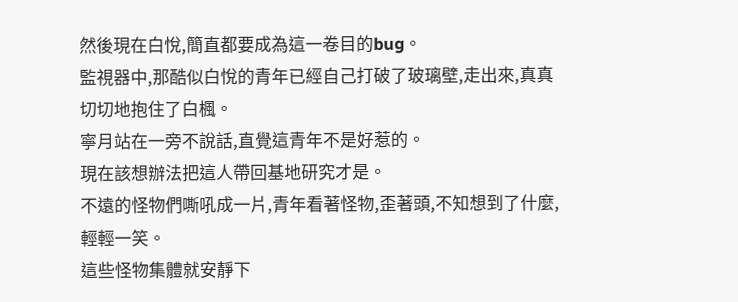然後現在白悅,簡直都要成為這一卷目的bug。
監視器中,那酷似白悅的青年已經自己打破了玻璃壁,走出來,真真切切地抱住了白楓。
寧月站在一旁不說話,直覺這青年不是好惹的。
現在該想辦法把這人帶回基地研究才是。
不遠的怪物們嘶吼成一片,青年看著怪物,歪著頭,不知想到了什麼,輕輕一笑。
這些怪物集體就安靜下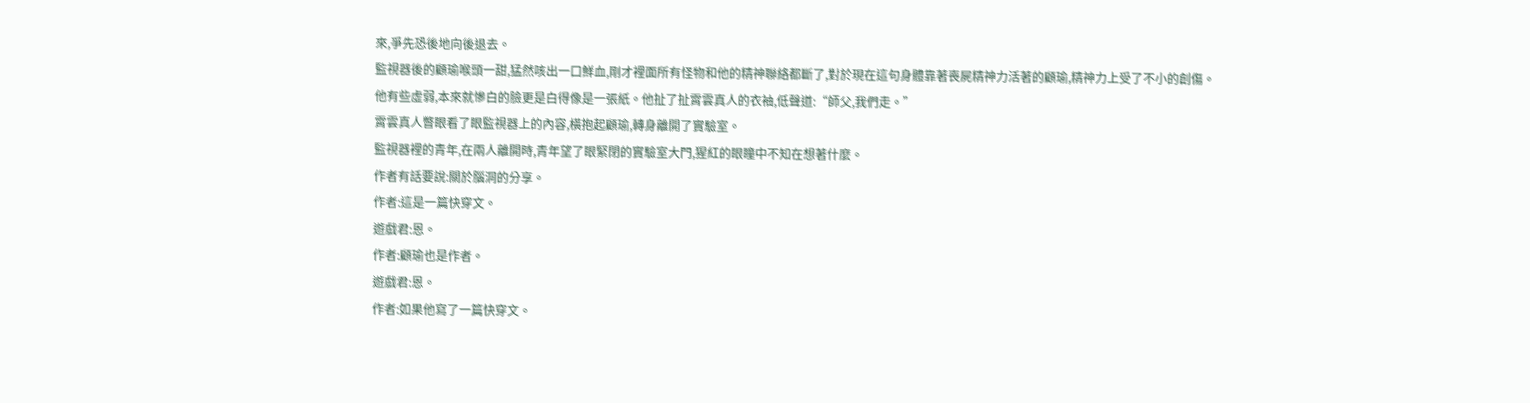來,爭先恐後地向後退去。
監視器後的顧瑜喉頭一甜,猛然咳出一口鮮血,剛才裡面所有怪物和他的精神聯絡都斷了,對於現在這句身體靠著喪屍精神力活著的顧瑜,精神力上受了不小的創傷。
他有些虛弱,本來就慘白的臉更是白得像是一張紙。他扯了扯霄雲真人的衣袖,低聲道:“師父,我們走。”
霄雲真人瞥眼看了眼監視器上的內容,橫抱起顧瑜,轉身離開了實驗室。
監視器裡的青年,在兩人離開時,青年望了眼緊閉的實驗室大門,猩紅的眼瞳中不知在想著什麼。
作者有話要說:關於腦洞的分享。
作者:這是一篇快穿文。
遊戲君:恩。
作者:顧瑜也是作者。
遊戲君:恩。
作者:如果他寫了一篇快穿文。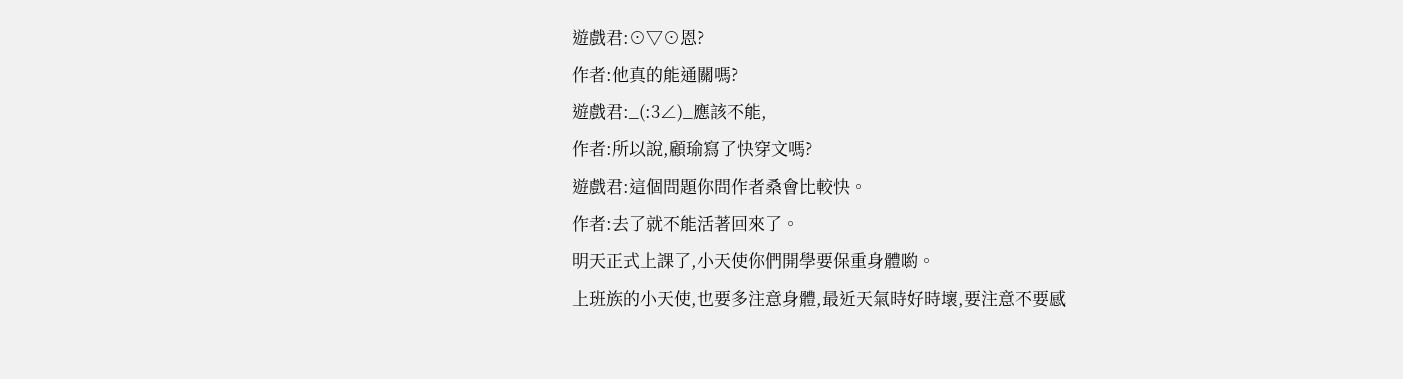遊戲君:⊙▽⊙恩?
作者:他真的能通關嗎?
遊戲君:_(:3∠)_應該不能,
作者:所以說,顧瑜寫了快穿文嗎?
遊戲君:這個問題你問作者桑會比較快。
作者:去了就不能活著回來了。
明天正式上課了,小天使你們開學要保重身體喲。
上班族的小天使,也要多注意身體,最近天氣時好時壞,要注意不要感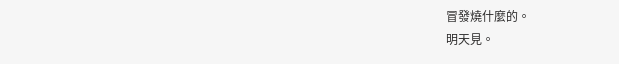冒發燒什麼的。
明天見。